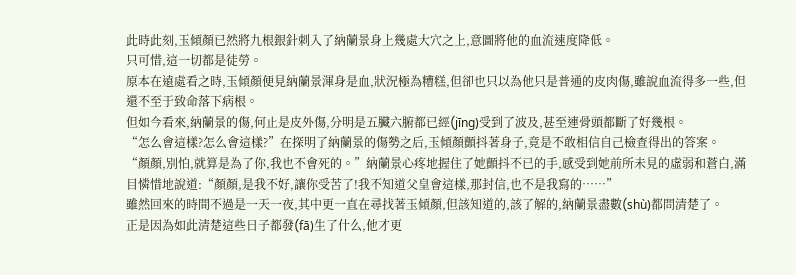此時此刻,玉傾顏已然將九根銀針刺入了納蘭景身上幾處大穴之上,意圖將他的血流速度降低。
只可惜,這一切都是徒勞。
原本在遠處看之時,玉傾顏便見納蘭景渾身是血,狀況極為糟糕,但卻也只以為他只是普通的皮肉傷,雖說血流得多一些,但還不至于致命落下病根。
但如今看來,納蘭景的傷,何止是皮外傷,分明是五臟六腑都已經(jīng)受到了波及,甚至連骨頭都斷了好幾根。
“怎么會這樣?怎么會這樣?”在探明了納蘭景的傷勢之后,玉傾顏顫抖著身子,竟是不敢相信自己檢查得出的答案。
“顏顏,別怕,就算是為了你,我也不會死的。”納蘭景心疼地握住了她顫抖不已的手,感受到她前所未見的虛弱和蒼白,滿目憐惜地說道:“顏顏,是我不好,讓你受苦了!我不知道父皇會這樣,那封信,也不是我寫的……”
雖然回來的時間不過是一天一夜,其中更一直在尋找著玉傾顏,但該知道的,該了解的,納蘭景盡數(shù)都問清楚了。
正是因為如此清楚這些日子都發(fā)生了什么,他才更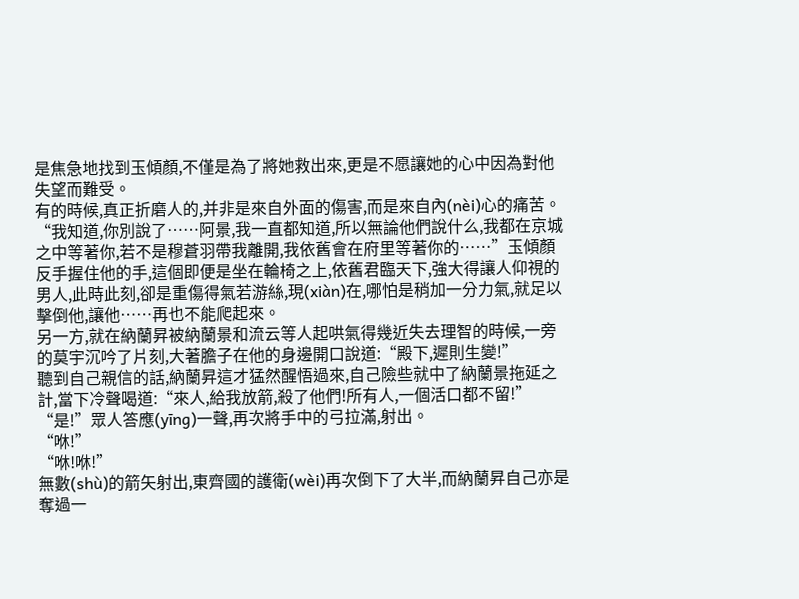是焦急地找到玉傾顏,不僅是為了將她救出來,更是不愿讓她的心中因為對他失望而難受。
有的時候,真正折磨人的,并非是來自外面的傷害,而是來自內(nèi)心的痛苦。
“我知道,你別說了……阿景,我一直都知道,所以無論他們說什么,我都在京城之中等著你,若不是穆蒼羽帶我離開,我依舊會在府里等著你的……”玉傾顏反手握住他的手,這個即便是坐在輪椅之上,依舊君臨天下,強大得讓人仰視的男人,此時此刻,卻是重傷得氣若游絲,現(xiàn)在,哪怕是稍加一分力氣,就足以擊倒他,讓他……再也不能爬起來。
另一方,就在納蘭昇被納蘭景和流云等人起哄氣得幾近失去理智的時候,一旁的莫宇沉吟了片刻,大著膽子在他的身邊開口說道:“殿下,遲則生變!”
聽到自己親信的話,納蘭昇這才猛然醒悟過來,自己險些就中了納蘭景拖延之計,當下冷聲喝道:“來人,給我放箭,殺了他們!所有人,一個活口都不留!”
“是!”眾人答應(yīng)一聲,再次將手中的弓拉滿,射出。
“咻!”
“咻!咻!”
無數(shù)的箭矢射出,東齊國的護衛(wèi)再次倒下了大半,而納蘭昇自己亦是奪過一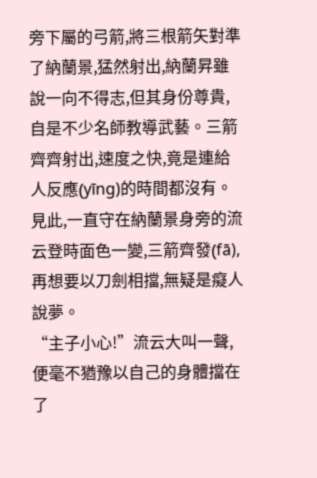旁下屬的弓箭,將三根箭矢對準了納蘭景,猛然射出,納蘭昇雖說一向不得志,但其身份尊貴,自是不少名師教導武藝。三箭齊齊射出,速度之快,竟是連給人反應(yīng)的時間都沒有。
見此,一直守在納蘭景身旁的流云登時面色一變,三箭齊發(fā),再想要以刀劍相擋,無疑是癡人說夢。
“主子小心!”流云大叫一聲,便毫不猶豫以自己的身體擋在了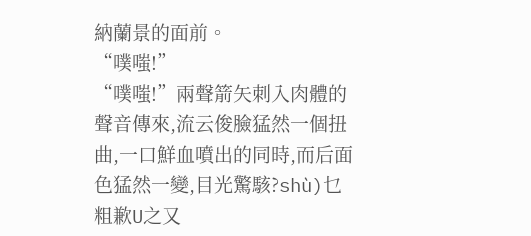納蘭景的面前。
“噗嗤!”
“噗嗤!”兩聲箭矢刺入肉體的聲音傳來,流云俊臉猛然一個扭曲,一口鮮血噴出的同時,而后面色猛然一變,目光驚駭?shù)乜粗歉U之又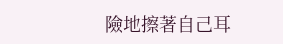險地擦著自己耳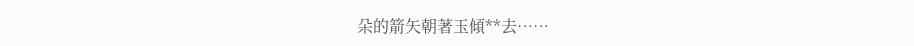朵的箭矢朝著玉傾**去……